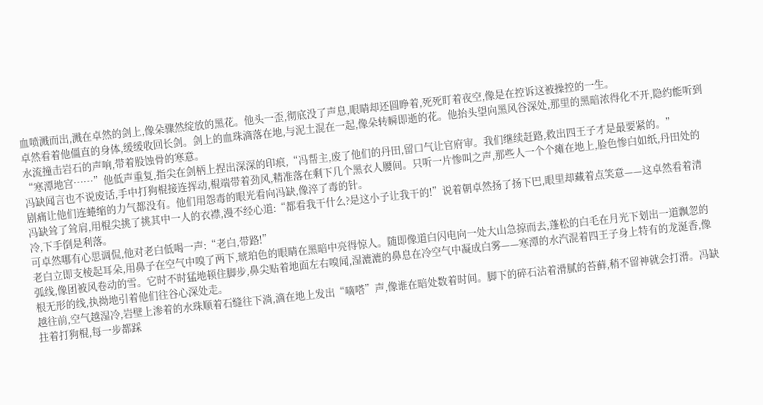血喷溅而出,溅在卓然的剑上,像朵骤然绽放的黑花。他头一歪,彻底没了声息,眼睛却还圆睁着,死死盯着夜空,像是在控诉这被操控的一生。
卓然看着他僵直的身体,缓缓收回长剑。剑上的血珠滴落在地,与泥土混在一起,像朵转瞬即逝的花。他抬头望向黑风谷深处,那里的黑暗浓得化不开,隐约能听到水流撞击岩石的声响,带着股蚀骨的寒意。
“寒潭地宫……”他低声重复,指尖在剑柄上捏出深深的印痕,“冯帮主,废了他们的丹田,留口气让官府审。我们继续赶路,救出四王子才是最要紧的。”
冯缺闻言也不说废话,手中打狗棍接连挥动,棍端带着劲风,精准落在剩下几个黑衣人腰间。只听一片惨叫之声,那些人一个个瘫在地上,脸色惨白如纸,丹田处的剧痛让他们连蜷缩的力气都没有。他们用怨毒的眼光看向冯缺,像淬了毒的针。
冯缺耸了耸肩,用棍尖挑了挑其中一人的衣襟,漫不经心道:“都看我干什么?是这小子让我干的!”说着朝卓然扬了扬下巴,眼里却藏着点笑意——这卓然看着清冷,下手倒是利落。
可卓然哪有心思调侃,他对老白低喝一声:“老白,带路!”
老白立即支棱起耳朵,用鼻子在空气中嗅了两下,琥珀色的眼睛在黑暗中亮得惊人。随即像道白闪电向一处大山急掠而去,蓬松的白毛在月光下划出一道飘忽的弧线,像团被风卷动的雪。它时不时猛地顿住脚步,鼻尖贴着地面左右嗅闻,湿漉漉的鼻息在冷空气中凝成白雾——寒潭的水汽混着四王子身上特有的龙涎香,像根无形的线,执拗地引着他们往谷心深处走。
越往前,空气越湿冷,岩壁上渗着的水珠顺着石缝往下淌,滴在地上发出“嘀嗒”声,像谁在暗处数着时间。脚下的碎石沾着滑腻的苔藓,稍不留神就会打滑。冯缺拄着打狗棍,每一步都踩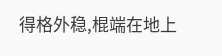得格外稳,棍端在地上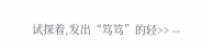试探着,发出“笃笃”的轻>> --